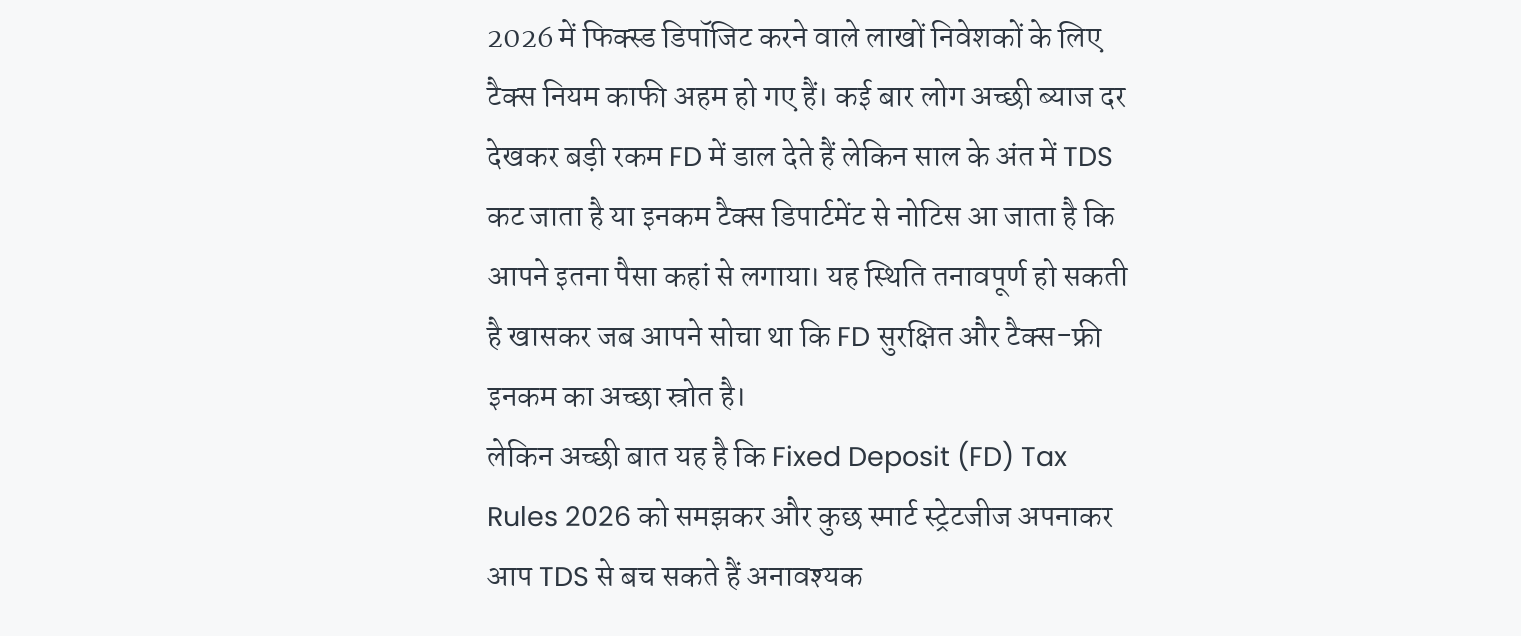2026 में फिक्स्ड डिपॉजिट करने वाले लाखों निवेशकों के लिए टैक्स नियम काफी अहम हो गए हैं। कई बार लोग अच्छी ब्याज दर देखकर बड़ी रकम FD में डाल देते हैं लेकिन साल के अंत में TDS कट जाता है या इनकम टैक्स डिपार्टमेंट से नोटिस आ जाता है कि आपने इतना पैसा कहां से लगाया। यह स्थिति तनावपूर्ण हो सकती है खासकर जब आपने सोचा था कि FD सुरक्षित और टैक्स-फ्री इनकम का अच्छा स्रोत है।
लेकिन अच्छी बात यह है कि Fixed Deposit (FD) Tax Rules 2026 को समझकर और कुछ स्मार्ट स्ट्रेटजीज अपनाकर आप TDS से बच सकते हैं अनावश्यक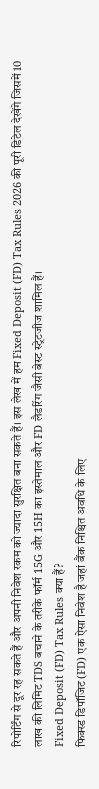रिपोर्टिंग से दूर रह सकते हैं और अपनी निवेश रकम को ज्यादा सुरक्षित बना सकते हैं। इस लेख में हम Fixed Deposit (FD) Tax Rules 2026 की पूरी डिटेल देखेंगे जिसमें 10 लाख की लिमिट TDS बचाने के तरीके फॉर्म 15G और 15H का इस्तेमाल और FD लैडरिंग जैसी बेस्ट स्ट्रेटजीज शामिल हैं।
Fixed Deposit (FD) Tax Rules क्या हैं?
फिक्स्ड डिपॉजिट (FD) एक ऐसा निवेश है जहां बैंक निश्चित अवधि के लिए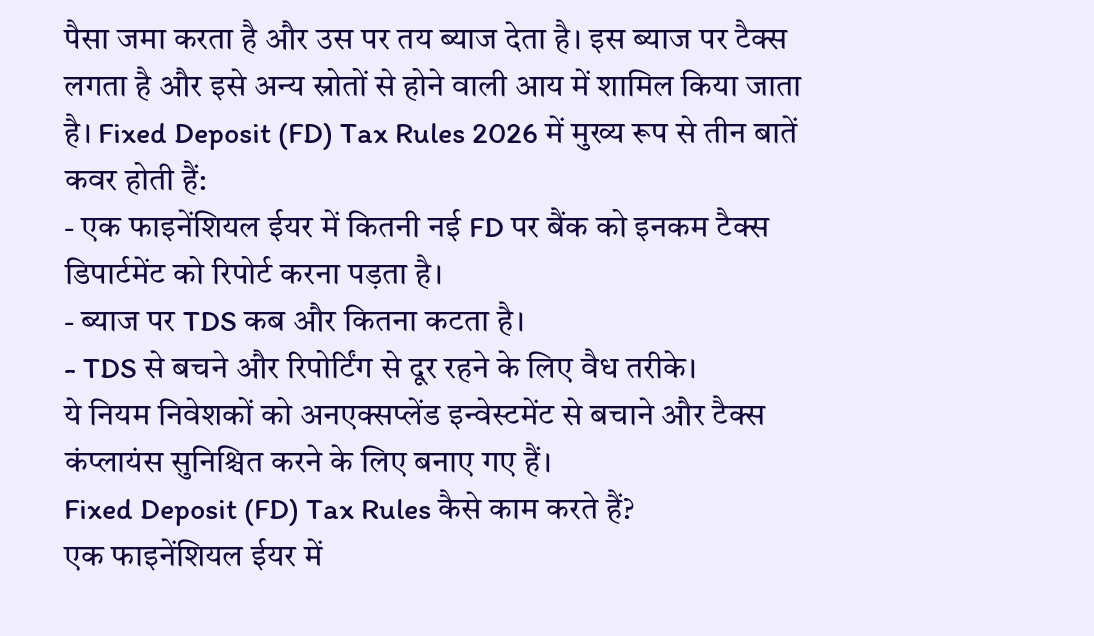पैसा जमा करता है और उस पर तय ब्याज देता है। इस ब्याज पर टैक्स लगता है और इसे अन्य स्रोतों से होने वाली आय में शामिल किया जाता है। Fixed Deposit (FD) Tax Rules 2026 में मुख्य रूप से तीन बातें कवर होती हैं:
- एक फाइनेंशियल ईयर में कितनी नई FD पर बैंक को इनकम टैक्स डिपार्टमेंट को रिपोर्ट करना पड़ता है।
- ब्याज पर TDS कब और कितना कटता है।
- TDS से बचने और रिपोर्टिंग से दूर रहने के लिए वैध तरीके।
ये नियम निवेशकों को अनएक्सप्लेंड इन्वेस्टमेंट से बचाने और टैक्स कंप्लायंस सुनिश्चित करने के लिए बनाए गए हैं।
Fixed Deposit (FD) Tax Rules कैसे काम करते हैं?
एक फाइनेंशियल ईयर में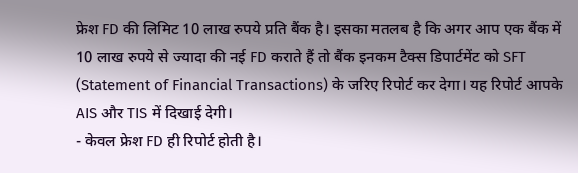फ्रेश FD की लिमिट 10 लाख रुपये प्रति बैंक है। इसका मतलब है कि अगर आप एक बैंक में 10 लाख रुपये से ज्यादा की नई FD कराते हैं तो बैंक इनकम टैक्स डिपार्टमेंट को SFT (Statement of Financial Transactions) के जरिए रिपोर्ट कर देगा। यह रिपोर्ट आपके AIS और TIS में दिखाई देगी।
- केवल फ्रेश FD ही रिपोर्ट होती है।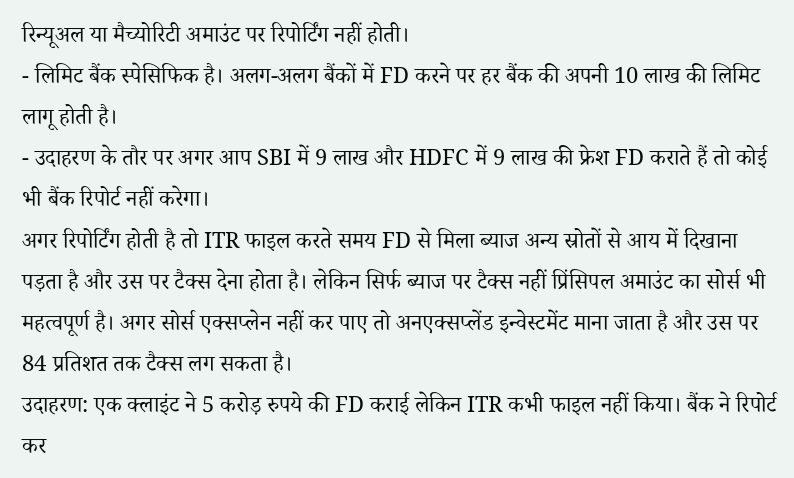रिन्यूअल या मैच्योरिटी अमाउंट पर रिपोर्टिंग नहीं होती।
- लिमिट बैंक स्पेसिफिक है। अलग-अलग बैंकों में FD करने पर हर बैंक की अपनी 10 लाख की लिमिट लागू होती है।
- उदाहरण के तौर पर अगर आप SBI में 9 लाख और HDFC में 9 लाख की फ्रेश FD कराते हैं तो कोई भी बैंक रिपोर्ट नहीं करेगा।
अगर रिपोर्टिंग होती है तो ITR फाइल करते समय FD से मिला ब्याज अन्य स्रोतों से आय में दिखाना पड़ता है और उस पर टैक्स देना होता है। लेकिन सिर्फ ब्याज पर टैक्स नहीं प्रिंसिपल अमाउंट का सोर्स भी महत्वपूर्ण है। अगर सोर्स एक्सप्लेन नहीं कर पाए तो अनएक्सप्लेंड इन्वेस्टमेंट माना जाता है और उस पर 84 प्रतिशत तक टैक्स लग सकता है।
उदाहरण: एक क्लाइंट ने 5 करोड़ रुपये की FD कराई लेकिन ITR कभी फाइल नहीं किया। बैंक ने रिपोर्ट कर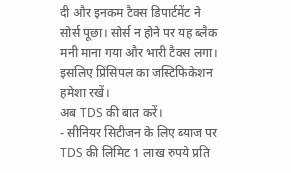दी और इनकम टैक्स डिपार्टमेंट ने सोर्स पूछा। सोर्स न होने पर यह ब्लैक मनी माना गया और भारी टैक्स लगा। इसलिए प्रिंसिपल का जस्टिफिकेशन हमेशा रखें।
अब TDS की बात करें।
- सीनियर सिटीजन के लिए ब्याज पर TDS की लिमिट 1 लाख रुपये प्रति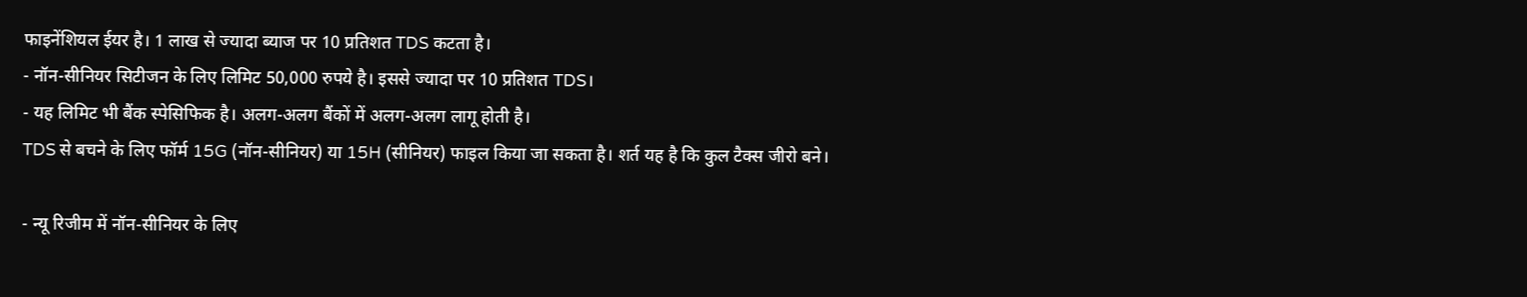फाइनेंशियल ईयर है। 1 लाख से ज्यादा ब्याज पर 10 प्रतिशत TDS कटता है।
- नॉन-सीनियर सिटीजन के लिए लिमिट 50,000 रुपये है। इससे ज्यादा पर 10 प्रतिशत TDS।
- यह लिमिट भी बैंक स्पेसिफिक है। अलग-अलग बैंकों में अलग-अलग लागू होती है।
TDS से बचने के लिए फॉर्म 15G (नॉन-सीनियर) या 15H (सीनियर) फाइल किया जा सकता है। शर्त यह है कि कुल टैक्स जीरो बने।

- न्यू रिजीम में नॉन-सीनियर के लिए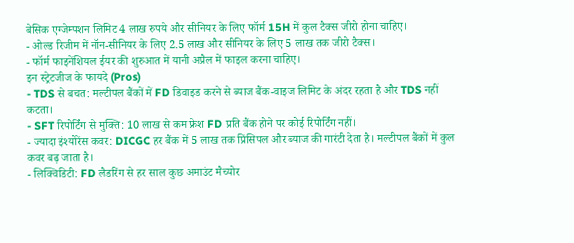बेसिक एग्जेम्पशन लिमिट 4 लाख रुपये और सीनियर के लिए फॉर्म 15H में कुल टैक्स जीरो होना चाहिए।
- ओल्ड रिजीम में नॉन-सीनियर के लिए 2.5 लाख और सीनियर के लिए 5 लाख तक जीरो टैक्स।
- फॉर्म फाइनेंशियल ईयर की शुरुआत में यानी अप्रैल में फाइल करना चाहिए।
इन स्ट्रेटजीज के फायदे (Pros)
- TDS से बचत: मल्टीपल बैंकों में FD डिवाइड करने से ब्याज बैंक-वाइज लिमिट के अंदर रहता है और TDS नहीं कटता।
- SFT रिपोर्टिंग से मुक्ति: 10 लाख से कम फ्रेश FD प्रति बैंक होने पर कोई रिपोर्टिंग नहीं।
- ज्यादा इंश्योरेंस कवर: DICGC हर बैंक में 5 लाख तक प्रिंसिपल और ब्याज की गारंटी देता है। मल्टीपल बैंकों में कुल कवर बढ़ जाता है।
- लिक्विडिटी: FD लैडरिंग से हर साल कुछ अमाउंट मैच्योर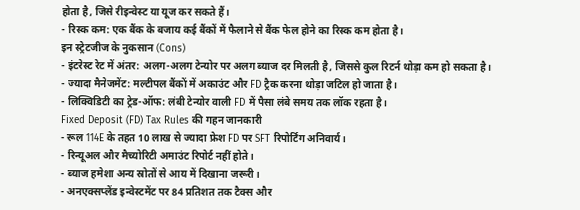होता है, जिसे रीइन्वेस्ट या यूज कर सकते हैं।
- रिस्क कम: एक बैंक के बजाय कई बैंकों में फैलाने से बैंक फेल होने का रिस्क कम होता है।
इन स्ट्रेटजीज के नुकसान (Cons)
- इंटरेस्ट रेट में अंतर: अलग-अलग टेन्योर पर अलग ब्याज दर मिलती है, जिससे कुल रिटर्न थोड़ा कम हो सकता है।
- ज्यादा मैनेजमेंट: मल्टीपल बैंकों में अकाउंट और FD ट्रैक करना थोड़ा जटिल हो जाता है।
- लिक्विडिटी का ट्रेड-ऑफ: लंबी टेन्योर वाली FD में पैसा लंबे समय तक लॉक रहता है।
Fixed Deposit (FD) Tax Rules की गहन जानकारी
- रूल 114E के तहत 10 लाख से ज्यादा फ्रेश FD पर SFT रिपोर्टिंग अनिवार्य।
- रिन्यूअल और मैच्योरिटी अमाउंट रिपोर्ट नहीं होते।
- ब्याज हमेशा अन्य स्रोतों से आय में दिखाना जरूरी।
- अनएक्सप्लेंड इन्वेस्टमेंट पर 84 प्रतिशत तक टैक्स और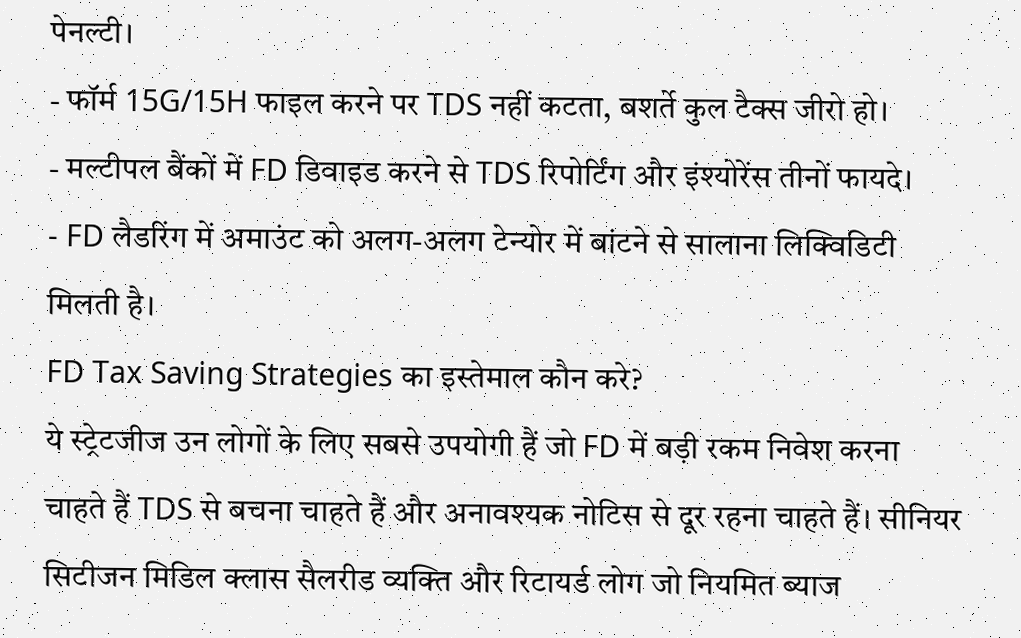पेनल्टी।
- फॉर्म 15G/15H फाइल करने पर TDS नहीं कटता, बशर्ते कुल टैक्स जीरो हो।
- मल्टीपल बैंकों में FD डिवाइड करने से TDS रिपोर्टिंग और इंश्योरेंस तीनों फायदे।
- FD लैडरिंग में अमाउंट को अलग-अलग टेन्योर में बांटने से सालाना लिक्विडिटी मिलती है।
FD Tax Saving Strategies का इस्तेमाल कौन करे?
ये स्ट्रेटजीज उन लोगों के लिए सबसे उपयोगी हैं जो FD में बड़ी रकम निवेश करना चाहते हैं TDS से बचना चाहते हैं और अनावश्यक नोटिस से दूर रहना चाहते हैं। सीनियर सिटीजन मिडिल क्लास सैलरीड व्यक्ति और रिटायर्ड लोग जो नियमित ब्याज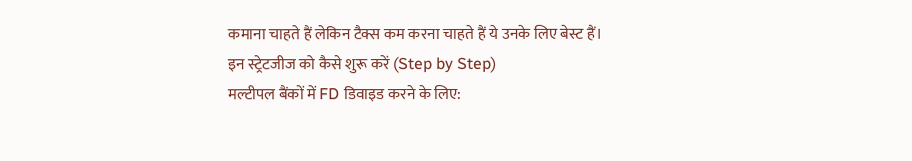कमाना चाहते हैं लेकिन टैक्स कम करना चाहते हैं ये उनके लिए बेस्ट हैं।
इन स्ट्रेटजीज को कैसे शुरू करें (Step by Step)
मल्टीपल बैंकों में FD डिवाइड करने के लिए: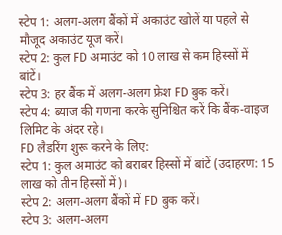स्टेप 1: अलग-अलग बैंकों में अकाउंट खोलें या पहले से मौजूद अकाउंट यूज करें।
स्टेप 2: कुल FD अमाउंट को 10 लाख से कम हिस्सों में बांटें।
स्टेप 3: हर बैंक में अलग-अलग फ्रेश FD बुक करें।
स्टेप 4: ब्याज की गणना करके सुनिश्चित करें कि बैंक-वाइज लिमिट के अंदर रहे।
FD लैडरिंग शुरू करने के लिए:
स्टेप 1: कुल अमाउंट को बराबर हिस्सों में बांटें (उदाहरण: 15 लाख को तीन हिस्सों में)।
स्टेप 2: अलग-अलग बैंकों में FD बुक करें।
स्टेप 3: अलग-अलग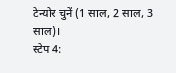टेन्योर चुनें (1 साल, 2 साल, 3 साल)।
स्टेप 4: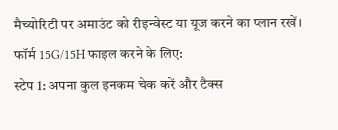मैच्योरिटी पर अमाउंट को रीइन्वेस्ट या यूज करने का प्लान रखें।
फॉर्म 15G/15H फाइल करने के लिए:
स्टेप 1: अपना कुल इनकम चेक करें और टैक्स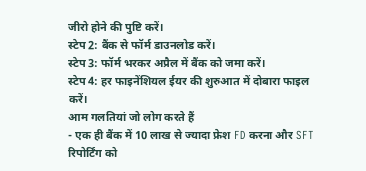जीरो होने की पुष्टि करें।
स्टेप 2: बैंक से फॉर्म डाउनलोड करें।
स्टेप 3: फॉर्म भरकर अप्रैल में बैंक को जमा करें।
स्टेप 4: हर फाइनेंशियल ईयर की शुरुआत में दोबारा फाइल करें।
आम गलतियां जो लोग करते हैं
- एक ही बैंक में 10 लाख से ज्यादा फ्रेश FD करना और SFT रिपोर्टिंग को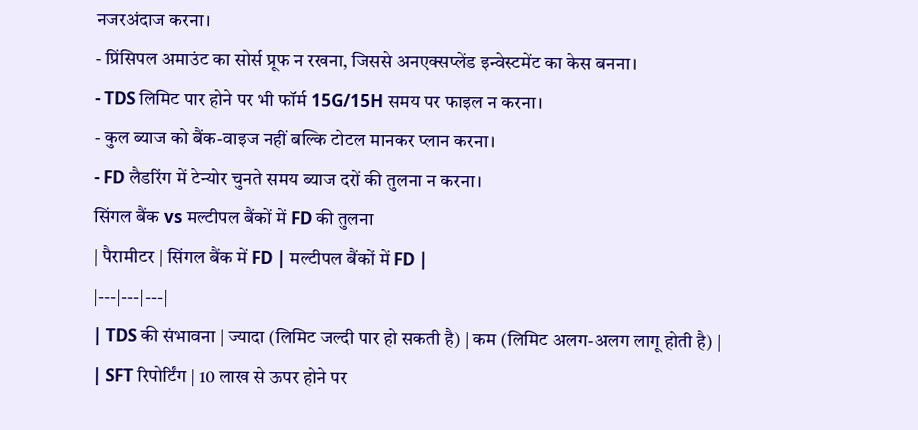नजरअंदाज करना।
- प्रिंसिपल अमाउंट का सोर्स प्रूफ न रखना, जिससे अनएक्सप्लेंड इन्वेस्टमेंट का केस बनना।
- TDS लिमिट पार होने पर भी फॉर्म 15G/15H समय पर फाइल न करना।
- कुल ब्याज को बैंक-वाइज नहीं बल्कि टोटल मानकर प्लान करना।
- FD लैडरिंग में टेन्योर चुनते समय ब्याज दरों की तुलना न करना।
सिंगल बैंक vs मल्टीपल बैंकों में FD की तुलना
| पैरामीटर | सिंगल बैंक में FD | मल्टीपल बैंकों में FD |
|---|---|---|
| TDS की संभावना | ज्यादा (लिमिट जल्दी पार हो सकती है) | कम (लिमिट अलग-अलग लागू होती है) |
| SFT रिपोर्टिंग | 10 लाख से ऊपर होने पर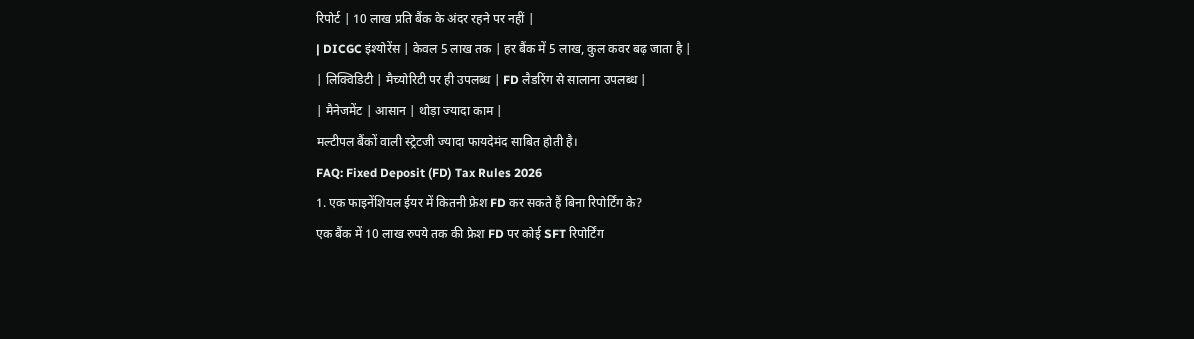रिपोर्ट | 10 लाख प्रति बैंक के अंदर रहने पर नहीं |
| DICGC इंश्योरेंस | केवल 5 लाख तक | हर बैंक में 5 लाख, कुल कवर बढ़ जाता है |
| लिक्विडिटी | मैच्योरिटी पर ही उपलब्ध | FD लैडरिंग से सालाना उपलब्ध |
| मैनेजमेंट | आसान | थोड़ा ज्यादा काम |
मल्टीपल बैंकों वाली स्ट्रेटजी ज्यादा फायदेमंद साबित होती है।
FAQ: Fixed Deposit (FD) Tax Rules 2026
1. एक फाइनेंशियल ईयर में कितनी फ्रेश FD कर सकते हैं बिना रिपोर्टिंग के?
एक बैंक में 10 लाख रुपये तक की फ्रेश FD पर कोई SFT रिपोर्टिंग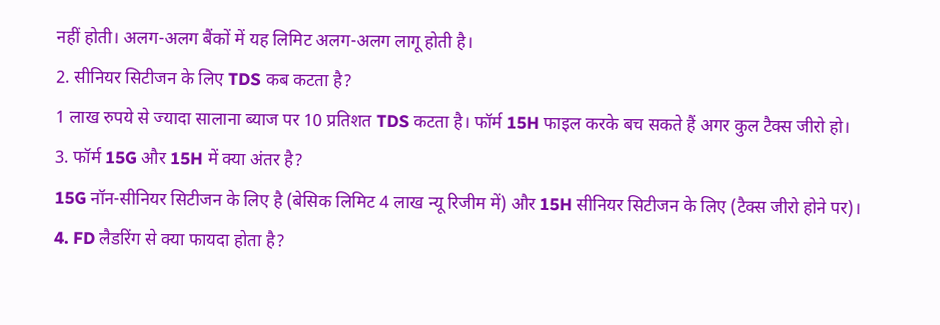नहीं होती। अलग-अलग बैंकों में यह लिमिट अलग-अलग लागू होती है।
2. सीनियर सिटीजन के लिए TDS कब कटता है?
1 लाख रुपये से ज्यादा सालाना ब्याज पर 10 प्रतिशत TDS कटता है। फॉर्म 15H फाइल करके बच सकते हैं अगर कुल टैक्स जीरो हो।
3. फॉर्म 15G और 15H में क्या अंतर है?
15G नॉन-सीनियर सिटीजन के लिए है (बेसिक लिमिट 4 लाख न्यू रिजीम में) और 15H सीनियर सिटीजन के लिए (टैक्स जीरो होने पर)।
4. FD लैडरिंग से क्या फायदा होता है?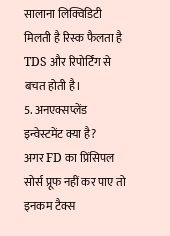सालाना लिक्विडिटी मिलती है रिस्क फैलता है TDS और रिपोर्टिंग से बचत होती है।
5. अनएक्सप्लेंड इन्वेस्टमेंट क्या है?
अगर FD का प्रिंसिपल सोर्स प्रूफ नहीं कर पाए तो इनकम टैक्स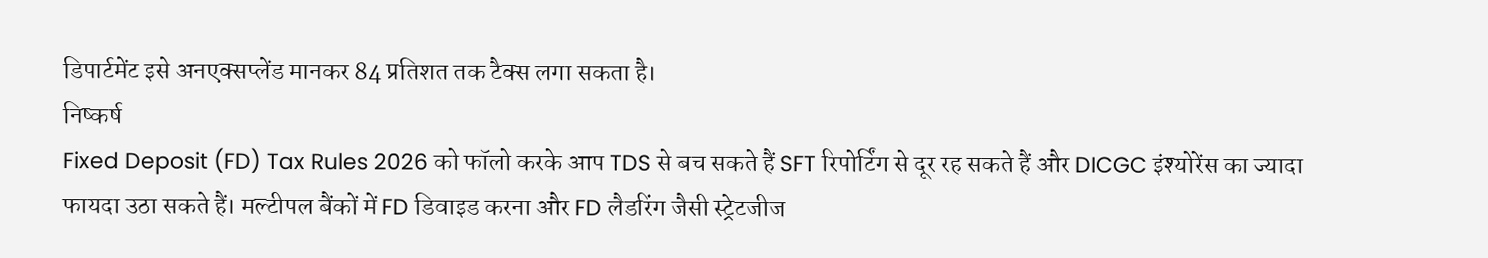डिपार्टमेंट इसे अनएक्सप्लेंड मानकर 84 प्रतिशत तक टैक्स लगा सकता है।
निष्कर्ष
Fixed Deposit (FD) Tax Rules 2026 को फॉलो करके आप TDS से बच सकते हैं SFT रिपोर्टिंग से दूर रह सकते हैं और DICGC इंश्योरेंस का ज्यादा फायदा उठा सकते हैं। मल्टीपल बैंकों में FD डिवाइड करना और FD लैडरिंग जैसी स्ट्रेटजीज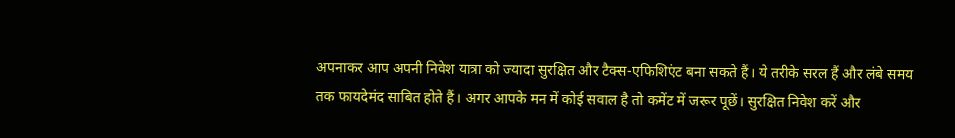अपनाकर आप अपनी निवेश यात्रा को ज्यादा सुरक्षित और टैक्स-एफिशिएंट बना सकते हैं। ये तरीके सरल हैं और लंबे समय तक फायदेमंद साबित होते हैं। अगर आपके मन में कोई सवाल है तो कमेंट में जरूर पूछें। सुरक्षित निवेश करें और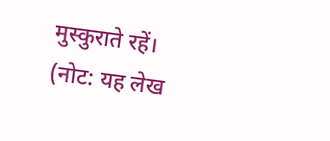मुस्कुराते रहें।
(नोट: यह लेख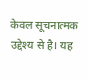केवल सूचनात्मक उद्देश्य से है। यह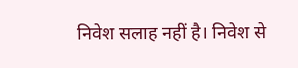निवेश सलाह नहीं है। निवेश से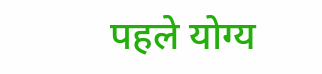पहले योग्य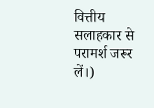वित्तीय सलाहकार से परामर्श जरूर लें।)